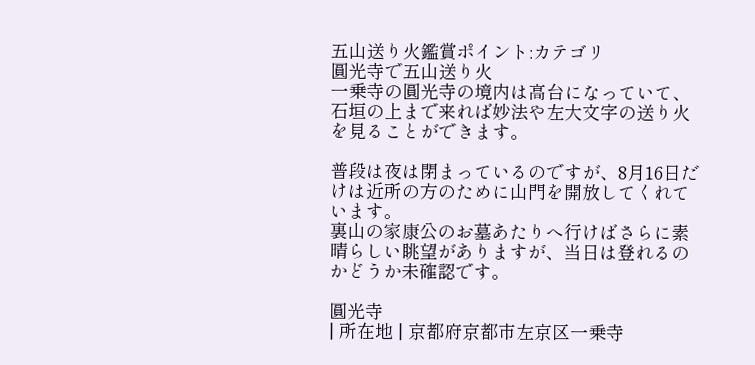五山送り火鑑賞ポイント:カテゴリ
圓光寺で五山送り火
一乗寺の圓光寺の境内は高台になっていて、石垣の上まで来れば妙法や左大文字の送り火を見ることができます。

普段は夜は閉まっているのですが、8月16日だけは近所の方のために山門を開放してくれています。
裏山の家康公のお墓あたりへ行けばさらに素晴らしい眺望がありますが、当日は登れるのかどうか未確認です。

圓光寺
| 所在地 | 京都府京都市左京区一乗寺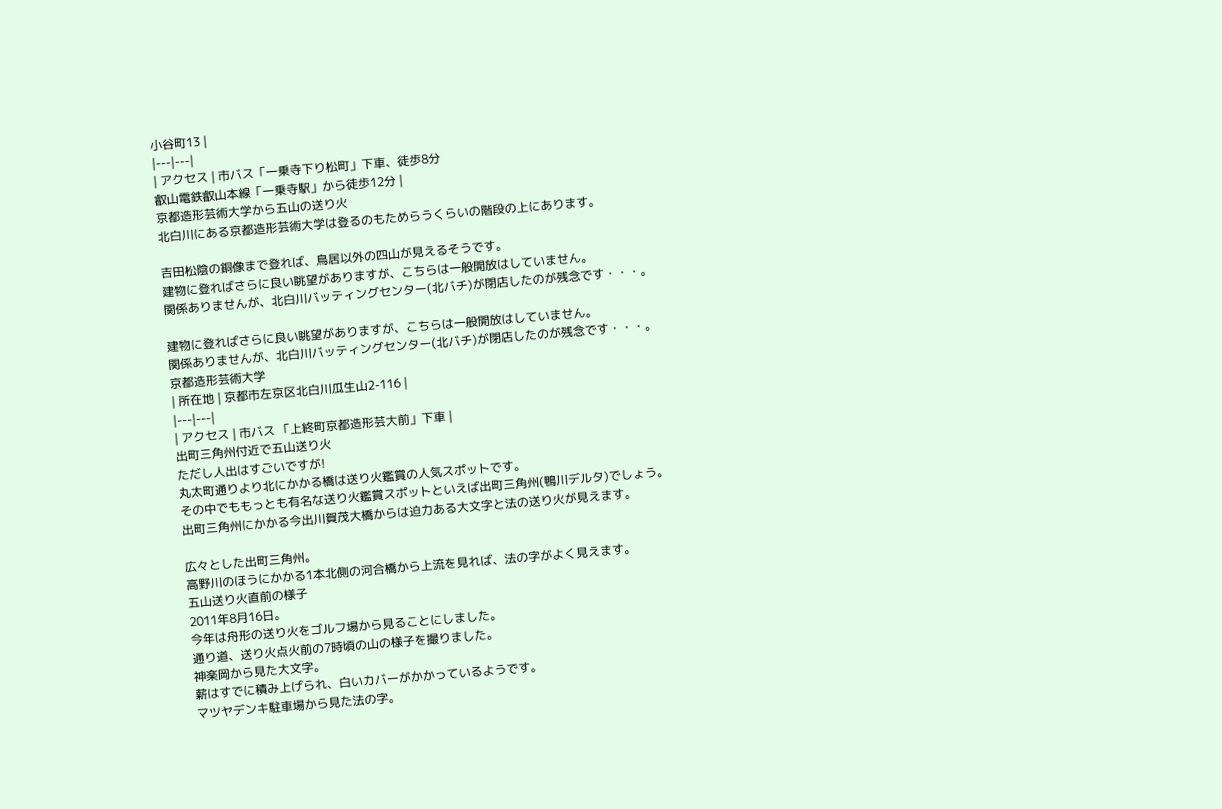小谷町13 |
|---|---|
| アクセス | 市バス「一乗寺下り松町」下車、徒歩8分
叡山電鉄叡山本線「一乗寺駅」から徒歩12分 |
京都造形芸術大学から五山の送り火
北白川にある京都造形芸術大学は登るのもためらうくらいの階段の上にあります。

吉田松陰の銅像まで登れば、鳥居以外の四山が見えるそうです。
建物に登ればさらに良い眺望がありますが、こちらは一般開放はしていません。
関係ありませんが、北白川バッティングセンター(北バチ)が閉店したのが残念です・・・。

建物に登ればさらに良い眺望がありますが、こちらは一般開放はしていません。
関係ありませんが、北白川バッティングセンター(北バチ)が閉店したのが残念です・・・。
京都造形芸術大学
| 所在地 | 京都市左京区北白川瓜生山2-116 |
|---|---|
| アクセス | 市バス 「上終町京都造形芸大前」下車 |
出町三角州付近で五山送り火
ただし人出はすごいですが!
丸太町通りより北にかかる橋は送り火鑑賞の人気スポットです。
その中でももっとも有名な送り火鑑賞スポットといえば出町三角州(鴨川デルタ)でしょう。
出町三角州にかかる今出川賀茂大橋からは迫力ある大文字と法の送り火が見えます。

広々とした出町三角州。
高野川のほうにかかる1本北側の河合橋から上流を見れば、法の字がよく見えます。
五山送り火直前の様子
2011年8月16日。
今年は舟形の送り火をゴルフ場から見ることにしました。
通り道、送り火点火前の7時頃の山の様子を撮りました。
神楽岡から見た大文字。
薪はすでに積み上げられ、白いカバーがかかっているようです。
マツヤデンキ駐車場から見た法の字。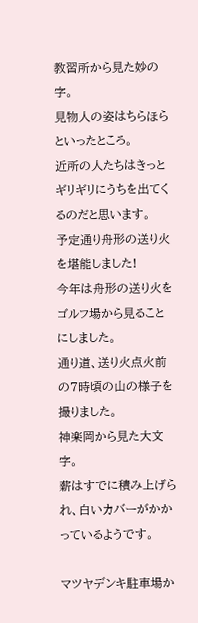教習所から見た妙の字。
見物人の姿はちらほらといったところ。
近所の人たちはきっとギリギリにうちを出てくるのだと思います。
予定通り舟形の送り火を堪能しました!
今年は舟形の送り火をゴルフ場から見ることにしました。
通り道、送り火点火前の7時頃の山の様子を撮りました。
神楽岡から見た大文字。
薪はすでに積み上げられ、白いカバーがかかっているようです。

マツヤデンキ駐車場か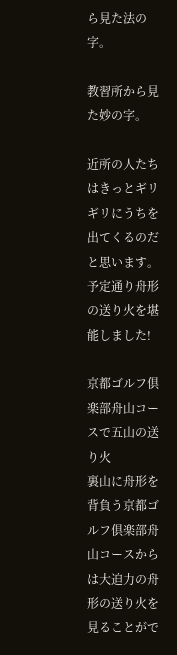ら見た法の字。

教習所から見た妙の字。

近所の人たちはきっとギリギリにうちを出てくるのだと思います。
予定通り舟形の送り火を堪能しました!

京都ゴルフ倶楽部舟山コースで五山の送り火
裏山に舟形を背負う京都ゴルフ倶楽部舟山コースからは大迫力の舟形の送り火を見ることがで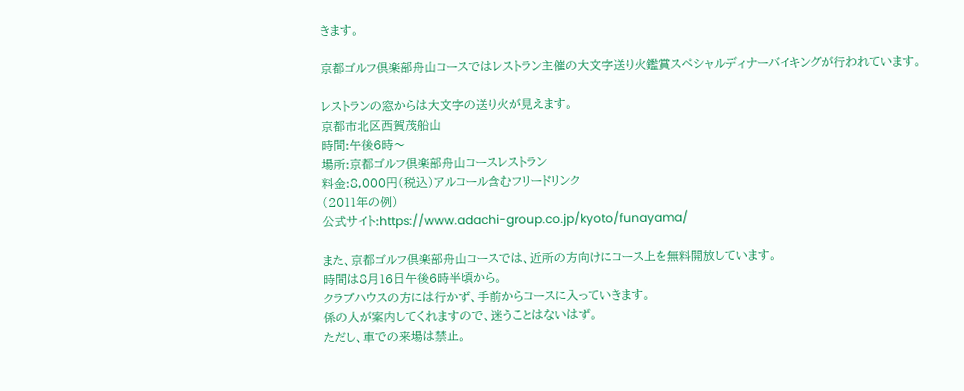きます。

京都ゴルフ倶楽部舟山コースではレストラン主催の大文字送り火鑑賞スペシャルディナーバイキングが行われています。

レストランの窓からは大文字の送り火が見えます。
京都市北区西賀茂船山
時間:午後6時〜
場所:京都ゴルフ倶楽部舟山コースレストラン
料金:8,000円(税込)アルコール含むフリードリンク
(2011年の例)
公式サイト:https://www.adachi-group.co.jp/kyoto/funayama/

また、京都ゴルフ倶楽部舟山コースでは、近所の方向けにコース上を無料開放しています。
時間は8月16日午後6時半頃から。
クラブハウスの方には行かず、手前からコースに入っていきます。
係の人が案内してくれますので、迷うことはないはず。
ただし、車での来場は禁止。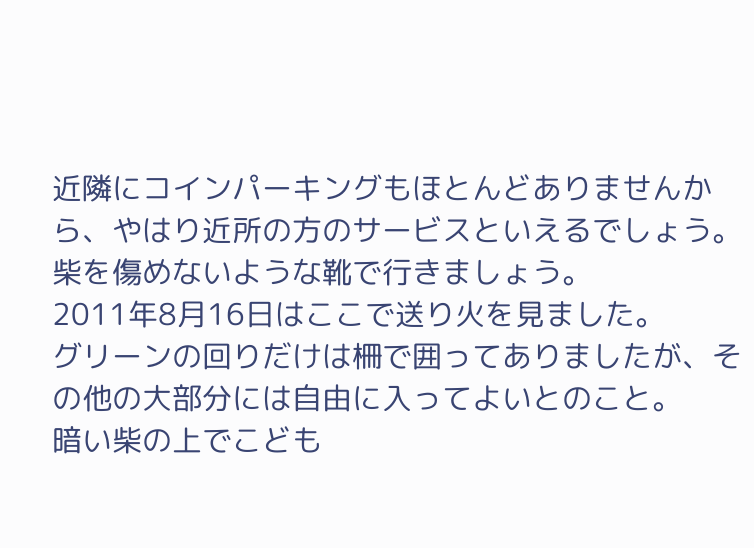近隣にコインパーキングもほとんどありませんから、やはり近所の方のサービスといえるでしょう。
柴を傷めないような靴で行きましょう。
2011年8月16日はここで送り火を見ました。
グリーンの回りだけは柵で囲ってありましたが、その他の大部分には自由に入ってよいとのこと。
暗い柴の上でこども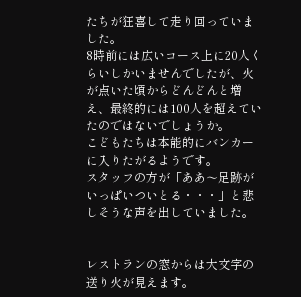たちが狂喜して走り回っていました。
8時前には広いコース上に20人くらいしかいませんでしたが、火が点いた頃からどんどんと増え、最終的には100人を超えていたのではないでしょうか。
こどもたちは本能的にバンカーに入りたがるようです。
スタッフの方が「ああ〜足跡がいっぱいついとる・・・」と悲しそうな声を出していました。


レストランの窓からは大文字の送り火が見えます。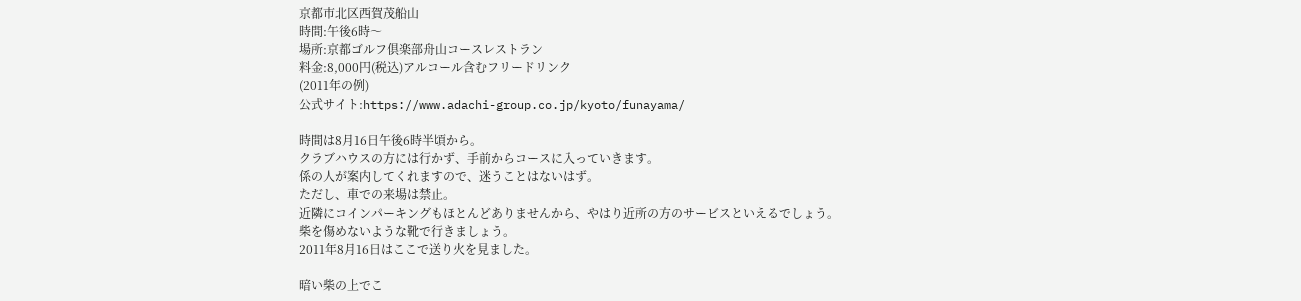京都市北区西賀茂船山
時間:午後6時〜
場所:京都ゴルフ倶楽部舟山コースレストラン
料金:8,000円(税込)アルコール含むフリードリンク
(2011年の例)
公式サイト:https://www.adachi-group.co.jp/kyoto/funayama/

時間は8月16日午後6時半頃から。
クラブハウスの方には行かず、手前からコースに入っていきます。
係の人が案内してくれますので、迷うことはないはず。
ただし、車での来場は禁止。
近隣にコインパーキングもほとんどありませんから、やはり近所の方のサービスといえるでしょう。
柴を傷めないような靴で行きましょう。
2011年8月16日はここで送り火を見ました。

暗い柴の上でこ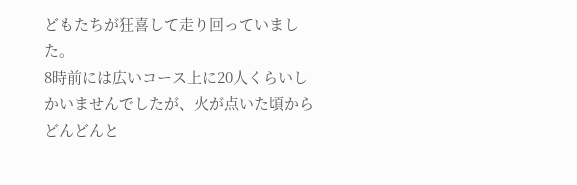どもたちが狂喜して走り回っていました。
8時前には広いコース上に20人くらいしかいませんでしたが、火が点いた頃からどんどんと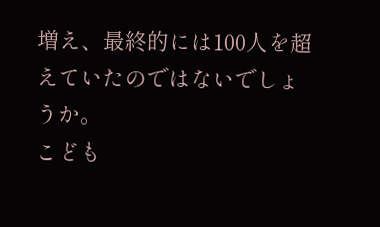増え、最終的には100人を超えていたのではないでしょうか。
こども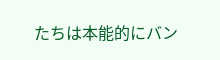たちは本能的にバン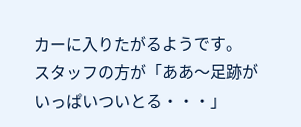カーに入りたがるようです。
スタッフの方が「ああ〜足跡がいっぱいついとる・・・」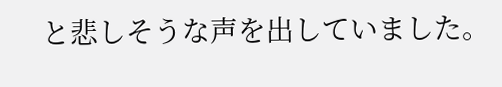と悲しそうな声を出していました。